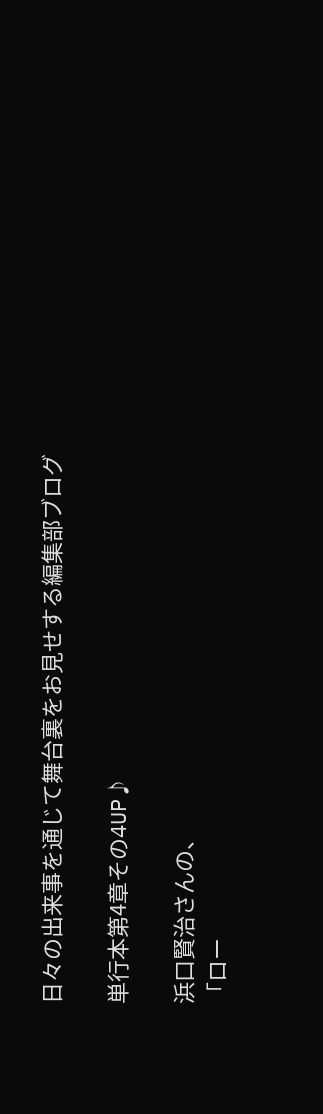日々の出来事を通じて舞台裏をお見せする編集部ブログ

単行本第4章その4UP♪

浜口賢治さんの、
「ロー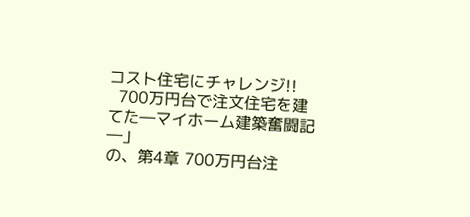コスト住宅にチャレンジ!!
  700万円台で注文住宅を建てた―マイホーム建築奮闘記―」
の、第4章 700万円台注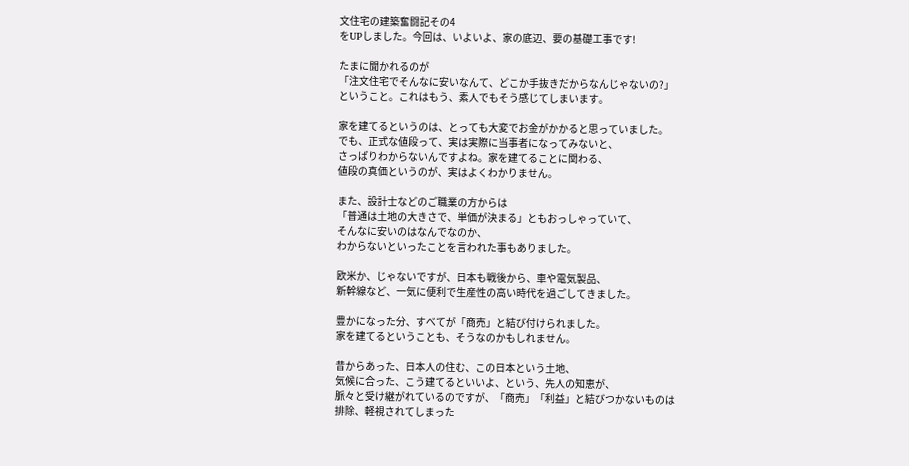文住宅の建築奮闘記その4
をUPしました。今回は、いよいよ、家の底辺、要の基礎工事です!

たまに聞かれるのが
「注文住宅でそんなに安いなんて、どこか手抜きだからなんじゃないの?」
ということ。これはもう、素人でもそう感じてしまいます。

家を建てるというのは、とっても大変でお金がかかると思っていました。
でも、正式な値段って、実は実際に当事者になってみないと、
さっぱりわからないんですよね。家を建てることに関わる、
値段の真価というのが、実はよくわかりません。

また、設計士などのご職業の方からは
「普通は土地の大きさで、単価が決まる」ともおっしゃっていて、
そんなに安いのはなんでなのか、
わからないといったことを言われた事もありました。

欧米か、じゃないですが、日本も戦後から、車や電気製品、
新幹線など、一気に便利で生産性の高い時代を過ごしてきました。

豊かになった分、すべてが「商売」と結び付けられました。
家を建てるということも、そうなのかもしれません。

昔からあった、日本人の住む、この日本という土地、
気候に合った、こう建てるといいよ、という、先人の知恵が、
脈々と受け継がれているのですが、「商売」「利益」と結びつかないものは
排除、軽視されてしまった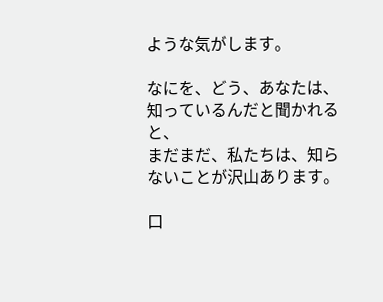ような気がします。

なにを、どう、あなたは、知っているんだと聞かれると、
まだまだ、私たちは、知らないことが沢山あります。

口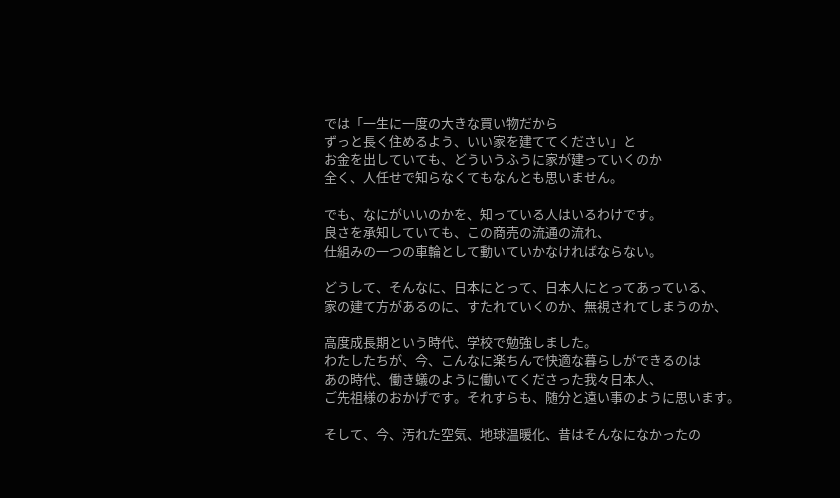では「一生に一度の大きな買い物だから
ずっと長く住めるよう、いい家を建ててください」と
お金を出していても、どういうふうに家が建っていくのか
全く、人任せで知らなくてもなんとも思いません。

でも、なにがいいのかを、知っている人はいるわけです。
良さを承知していても、この商売の流通の流れ、
仕組みの一つの車輪として動いていかなければならない。

どうして、そんなに、日本にとって、日本人にとってあっている、
家の建て方があるのに、すたれていくのか、無視されてしまうのか、

高度成長期という時代、学校で勉強しました。
わたしたちが、今、こんなに楽ちんで快適な暮らしができるのは
あの時代、働き蟻のように働いてくださった我々日本人、
ご先祖様のおかげです。それすらも、随分と遠い事のように思います。

そして、今、汚れた空気、地球温暖化、昔はそんなになかったの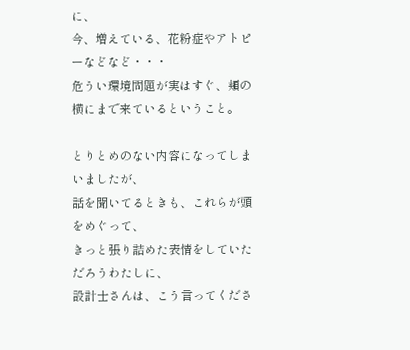に、
今、増えている、花粉症やアトピーなどなど・・・
危うい環境問題が実はすぐ、頬の横にまで来ているということ。

とりとめのない内容になってしまいましたが、
話を聞いてるときも、これらが頭をめぐって、
きっと張り詰めた表情をしていただろうわたしに、
設計士さんは、こう言ってくださ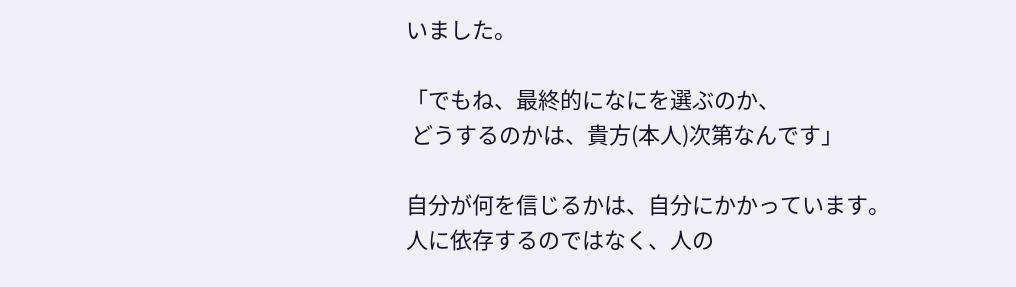いました。

「でもね、最終的になにを選ぶのか、
 どうするのかは、貴方(本人)次第なんです」

自分が何を信じるかは、自分にかかっています。
人に依存するのではなく、人の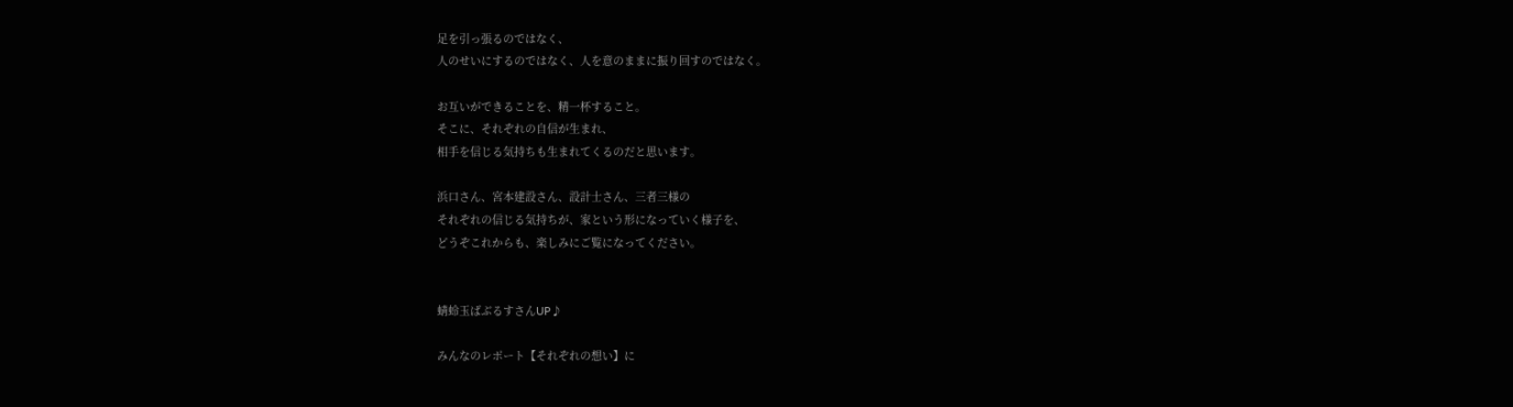足を引っ張るのではなく、
人のせいにするのではなく、人を意のままに振り回すのではなく。

お互いができることを、精一杯すること。
そこに、それぞれの自信が生まれ、
相手を信じる気持ちも生まれてくるのだと思います。

浜口さん、宮本建設さん、設計士さん、三者三様の
それぞれの信じる気持ちが、家という形になっていく様子を、
どうぞこれからも、楽しみにご覧になってください。


蜻蛉玉ばぶるすさんUP♪

みんなのレポート【それぞれの想い】に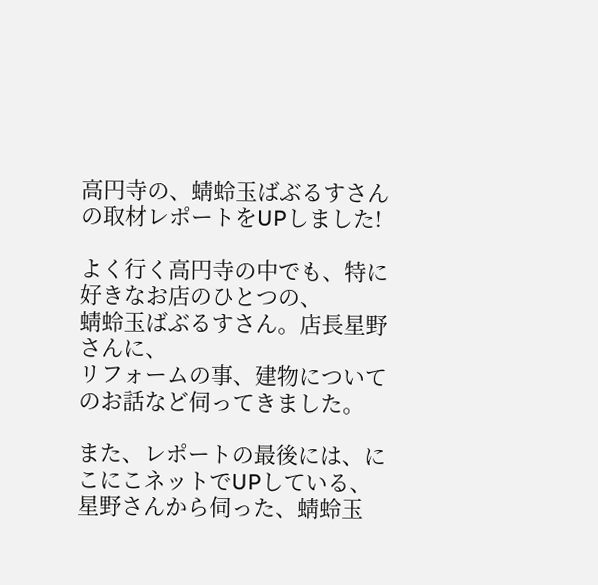高円寺の、蜻蛉玉ばぶるすさんの取材レポートをUPしました!

よく行く高円寺の中でも、特に好きなお店のひとつの、
蜻蛉玉ばぶるすさん。店長星野さんに、
リフォームの事、建物についてのお話など伺ってきました。

また、レポートの最後には、にこにこネットでUPしている、
星野さんから伺った、蜻蛉玉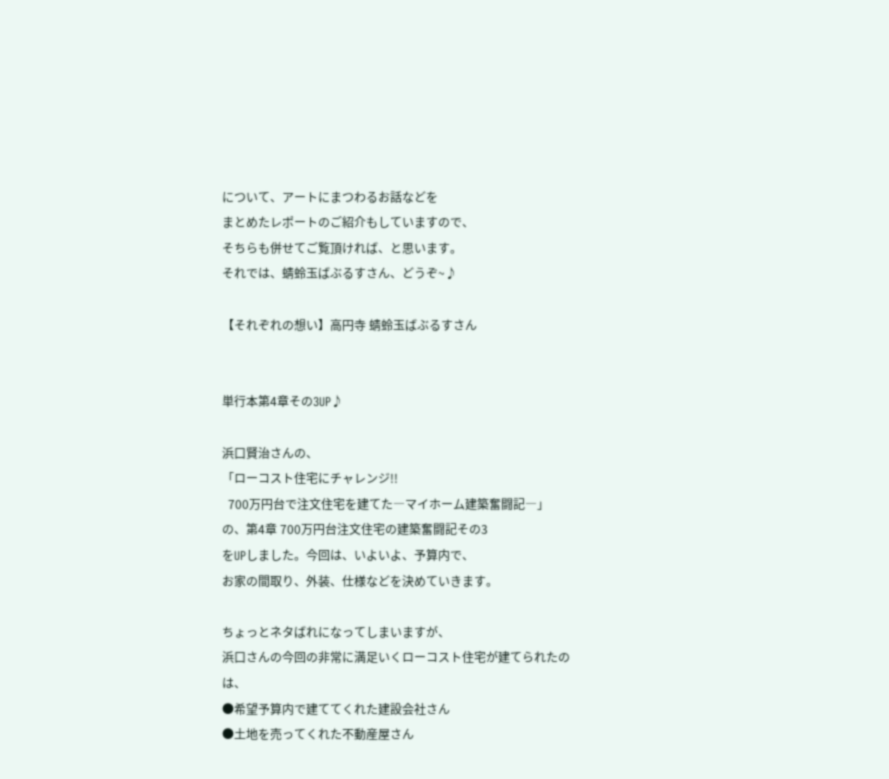について、アートにまつわるお話などを
まとめたレポートのご紹介もしていますので、
そちらも併せてご覧頂ければ、と思います。
それでは、蜻蛉玉ばぶるすさん、どうぞ~♪

【それぞれの想い】高円寺 蜻蛉玉ばぶるすさん


単行本第4章その3UP♪

浜口賢治さんの、
「ローコスト住宅にチャレンジ!!
  700万円台で注文住宅を建てた―マイホーム建築奮闘記―」
の、第4章 700万円台注文住宅の建築奮闘記その3
をUPしました。今回は、いよいよ、予算内で、
お家の間取り、外装、仕様などを決めていきます。

ちょっとネタばれになってしまいますが、
浜口さんの今回の非常に満足いくローコスト住宅が建てられたのは、
●希望予算内で建ててくれた建設会社さん
●土地を売ってくれた不動産屋さん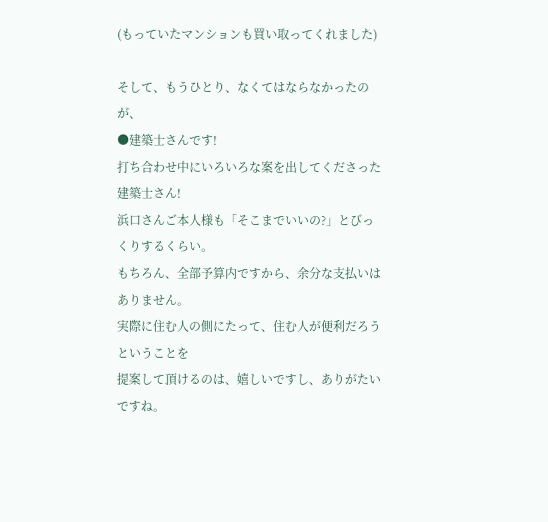(もっていたマンションも買い取ってくれました)

そして、もうひとり、なくてはならなかったのが、
●建築士さんです!
打ち合わせ中にいろいろな案を出してくださった建築士さん!
浜口さんご本人様も「そこまでいいの?」とびっくりするくらい。
もちろん、全部予算内ですから、余分な支払いはありません。
実際に住む人の側にたって、住む人が便利だろうということを
提案して頂けるのは、嬉しいですし、ありがたいですね。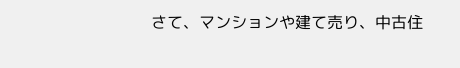さて、マンションや建て売り、中古住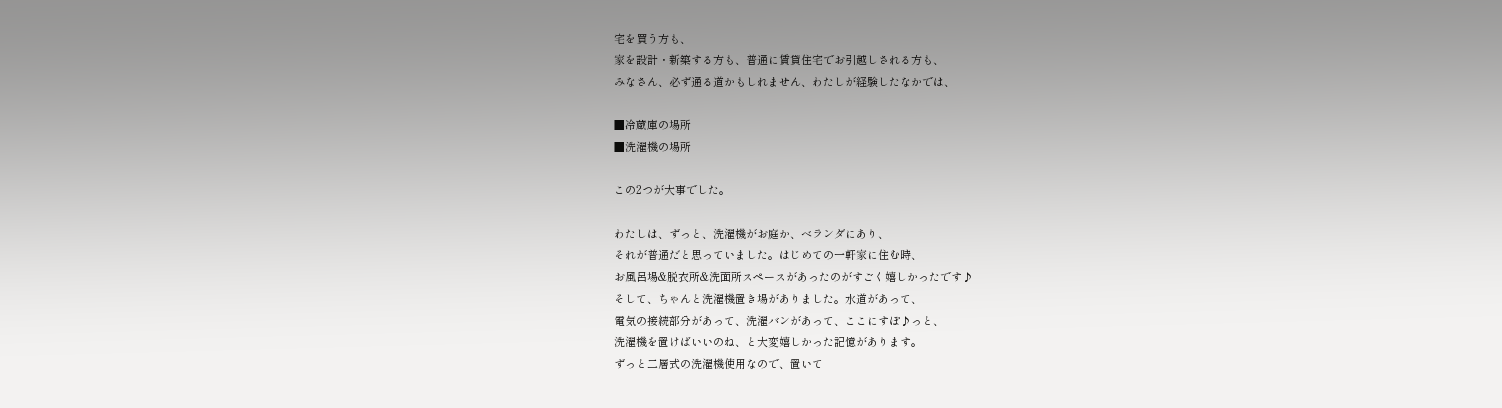宅を買う方も、
家を設計・新築する方も、普通に賃貸住宅でお引越しされる方も、
みなさん、必ず通る道かもしれません、わたしが経験したなかでは、

■冷蔵庫の場所
■洗濯機の場所

この2つが大事でした。

わたしは、ずっと、洗濯機がお庭か、ベランダにあり、
それが普通だと思っていました。はじめての一軒家に住む時、
お風呂場&脱衣所&洗面所スペースがあったのがすごく嬉しかったです♪
そして、ちゃんと洗濯機置き場がありました。水道があって、
電気の接続部分があって、洗濯バンがあって、ここにすぽ♪っと、
洗濯機を置けばいいのね、と大変嬉しかった記憶があります。
ずっと二層式の洗濯機使用なので、置いて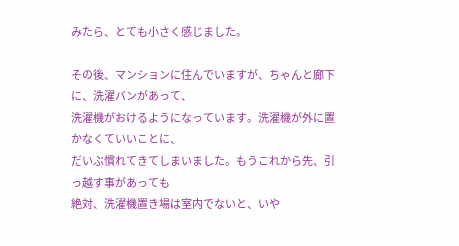みたら、とても小さく感じました。

その後、マンションに住んでいますが、ちゃんと廊下に、洗濯バンがあって、
洗濯機がおけるようになっています。洗濯機が外に置かなくていいことに、
だいぶ慣れてきてしまいました。もうこれから先、引っ越す事があっても
絶対、洗濯機置き場は室内でないと、いや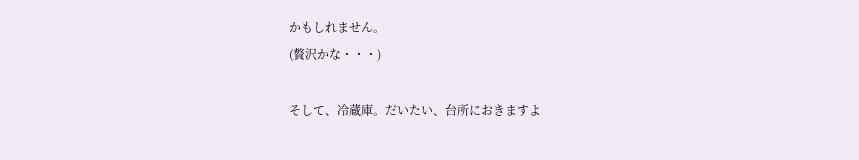かもしれません。
(贅沢かな・・・)

そして、冷蔵庫。だいたい、台所におきますよ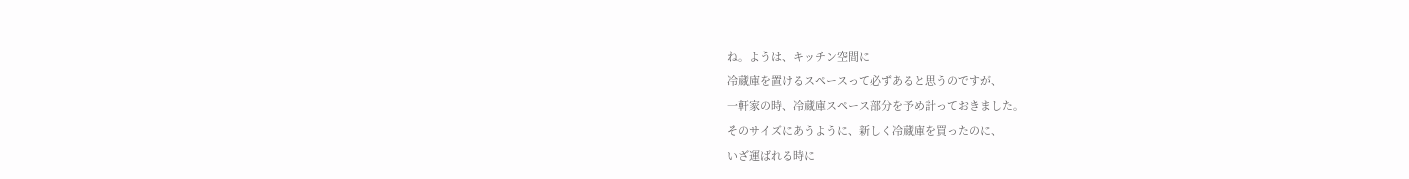ね。ようは、キッチン空間に
冷蔵庫を置けるスペースって必ずあると思うのですが、
一軒家の時、冷蔵庫スペース部分を予め計っておきました。
そのサイズにあうように、新しく冷蔵庫を買ったのに、
いざ運ばれる時に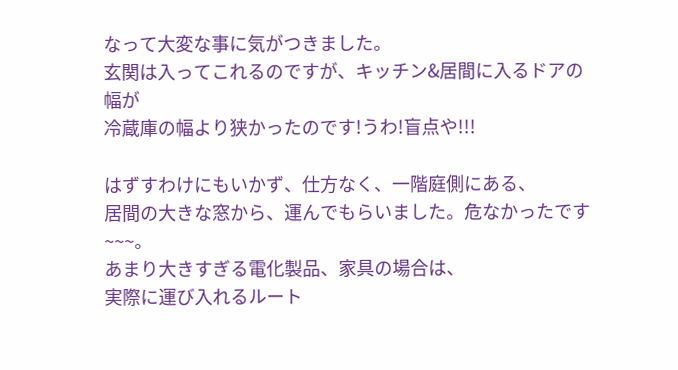なって大変な事に気がつきました。
玄関は入ってこれるのですが、キッチン&居間に入るドアの幅が
冷蔵庫の幅より狭かったのです!うわ!盲点や!!!

はずすわけにもいかず、仕方なく、一階庭側にある、
居間の大きな窓から、運んでもらいました。危なかったです~~~。
あまり大きすぎる電化製品、家具の場合は、
実際に運び入れるルート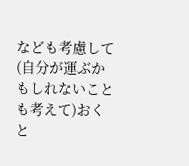なども考慮して
(自分が運ぶかもしれないことも考えて)おくと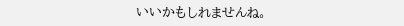いいかもしれませんね。